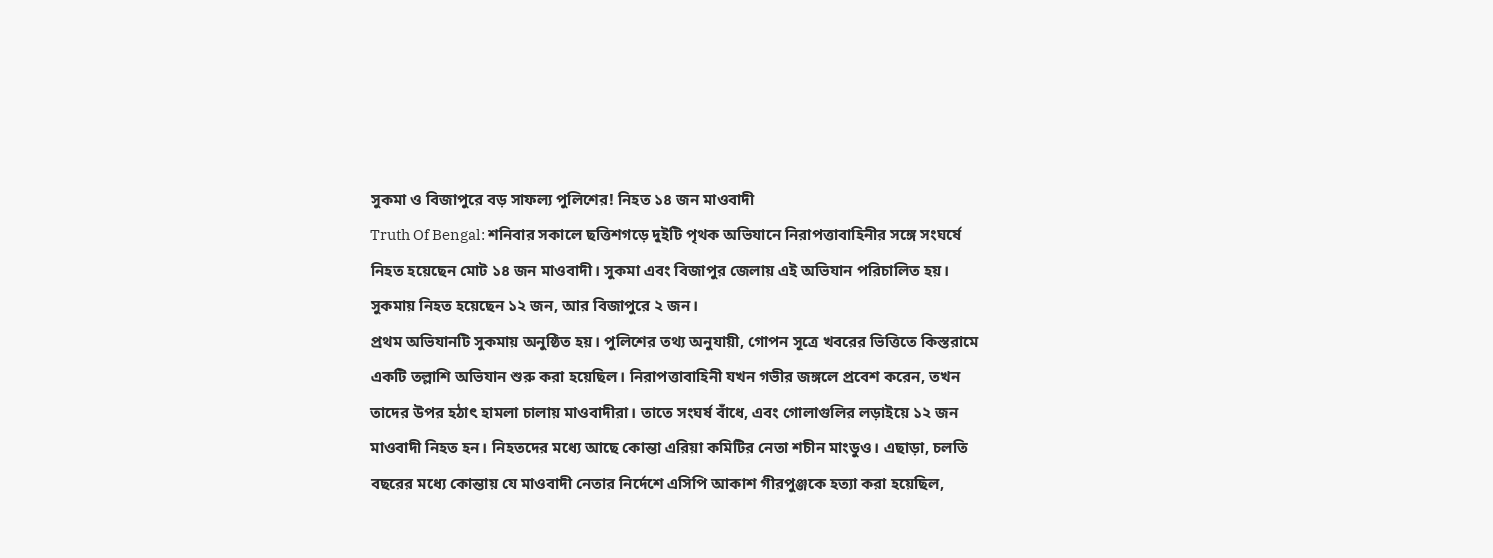সুকমা ও বিজাপুরে বড় সাফল্য পুলিশের! নিহত ১৪ জন মাওবাদী
Truth Of Bengal: শনিবার সকালে ছত্তিশগড়ে দুইটি পৃথক অভিযানে নিরাপত্তাবাহিনীর সঙ্গে সংঘর্ষে নিহত হয়েছেন মোট ১৪ জন মাওবাদী। সুকমা এবং বিজাপুর জেলায় এই অভিযান পরিচালিত হয়। সুকমায় নিহত হয়েছেন ১২ জন, আর বিজাপুরে ২ জন।
প্রথম অভিযানটি সুকমায় অনুষ্ঠিত হয়। পুলিশের তথ্য অনুযায়ী, গোপন সূত্রে খবরের ভিত্তিতে কিস্তরামে একটি তল্লাশি অভিযান শুরু করা হয়েছিল। নিরাপত্তাবাহিনী যখন গভীর জঙ্গলে প্রবেশ করেন, তখন তাদের উপর হঠাৎ হামলা চালায় মাওবাদীরা। তাতে সংঘর্ষ বাঁধে, এবং গোলাগুলির লড়াইয়ে ১২ জন মাওবাদী নিহত হন। নিহতদের মধ্যে আছে কোন্তা এরিয়া কমিটির নেতা শচীন মাংডুও। এছাড়া, চলতি বছরের মধ্যে কোন্তায় যে মাওবাদী নেতার নির্দেশে এসিপি আকাশ গীরপুঞ্জকে হত্যা করা হয়েছিল,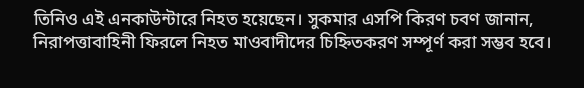তিনিও এই এনকাউন্টারে নিহত হয়েছেন। সুকমার এসপি কিরণ চবণ জানান, নিরাপত্তাবাহিনী ফিরলে নিহত মাওবাদীদের চিহ্নিতকরণ সম্পূর্ণ করা সম্ভব হবে।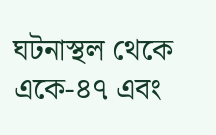ঘটনাস্থল থেকে একে-৪৭ এবং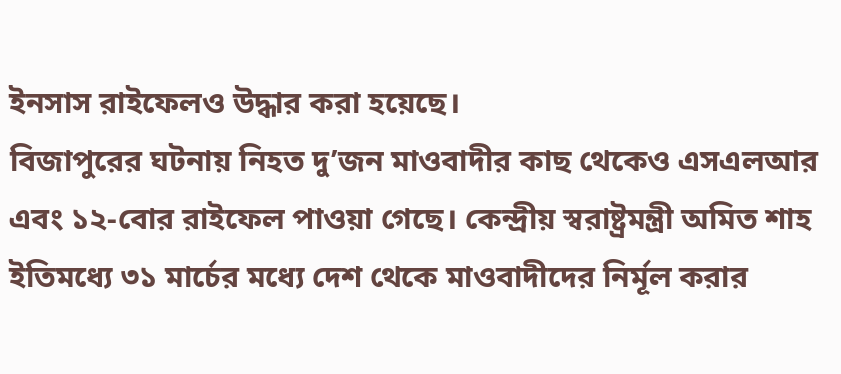ইনসাস রাইফেলও উদ্ধার করা হয়েছে।
বিজাপুরের ঘটনায় নিহত দু’জন মাওবাদীর কাছ থেকেও এসএলআর এবং ১২-বোর রাইফেল পাওয়া গেছে। কেন্দ্রীয় স্বরাষ্ট্রমন্ত্রী অমিত শাহ ইতিমধ্যে ৩১ মার্চের মধ্যে দেশ থেকে মাওবাদীদের নির্মূল করার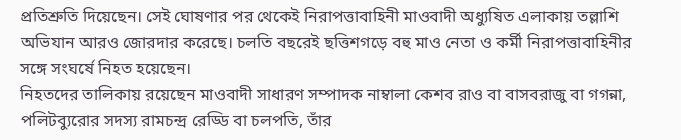প্রতিশ্রুতি দিয়েছেন। সেই ঘোষণার পর থেকেই নিরাপত্তাবাহিনী মাওবাদী অধ্যুষিত এলাকায় তল্লাশি অভিযান আরও জোরদার করেছে। চলতি বছরেই ছত্তিশগড়ে বহু মাও নেতা ও কর্মী নিরাপত্তাবাহিনীর সঙ্গে সংঘর্ষে নিহত হয়েছেন।
নিহতদের তালিকায় রয়েছেন মাওবাদী সাধারণ সম্পাদক নাম্বালা কেশব রাও বা বাসবরাজু বা গগন্না, পলিটব্যুরোর সদস্য রামচন্দ্র রেড্ডি বা চলপতি, তাঁর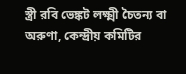স্ত্রী রবি ভেঙ্কট লক্ষ্মী চৈতন্য বা অরুণা, কেন্দ্রীয় কমিটির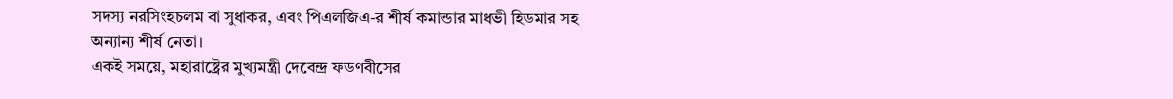সদস্য নরসিংহচলম বা সুধাকর, এবং পিএলজিএ-র শীর্ষ কমান্ডার মাধভী হিডমার সহ অন্যান্য শীর্ষ নেতা।
একই সময়ে, মহারাষ্ট্রের মুখ্যমন্ত্রী দেবেন্দ্র ফডণবীসের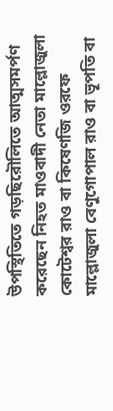উপস্থিতিতে গড়ছিরৌলিতে আত্মসমর্পণ করেছেন নিহত মাওবাদী নেতা মাল্লোজুলা কোটেশ্বর রাও বা কিষেণজি ওরফে মাল্লোজুলা বেণুগোপাল রাও বা ভূপতি বা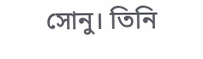সোনু। তিনি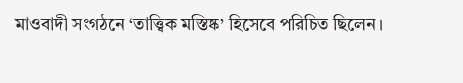মাওবাদী সংগঠনে ‘তাত্ত্বিক মস্তিষ্ক’ হিসেবে পরিচিত ছিলেন।